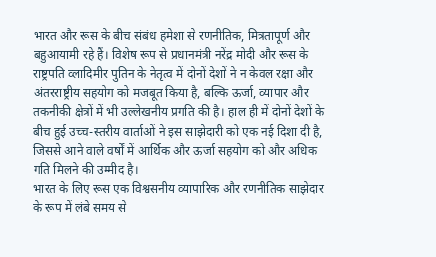भारत और रूस के बीच संबंध हमेशा से रणनीतिक, मित्रतापूर्ण और बहुआयामी रहे हैं। विशेष रूप से प्रधानमंत्री नरेंद्र मोदी और रूस के राष्ट्रपति व्लादिमीर पुतिन के नेतृत्व में दोनों देशों ने न केवल रक्षा और अंतरराष्ट्रीय सहयोग को मजबूत किया है, बल्कि ऊर्जा, व्यापार और तकनीकी क्षेत्रों में भी उल्लेखनीय प्रगति की है। हाल ही में दोनों देशों के बीच हुई उच्च-स्तरीय वार्ताओं ने इस साझेदारी को एक नई दिशा दी है, जिससे आने वाले वर्षों में आर्थिक और ऊर्जा सहयोग को और अधिक गति मिलने की उम्मीद है।
भारत के लिए रूस एक विश्वसनीय व्यापारिक और रणनीतिक साझेदार के रूप में लंबे समय से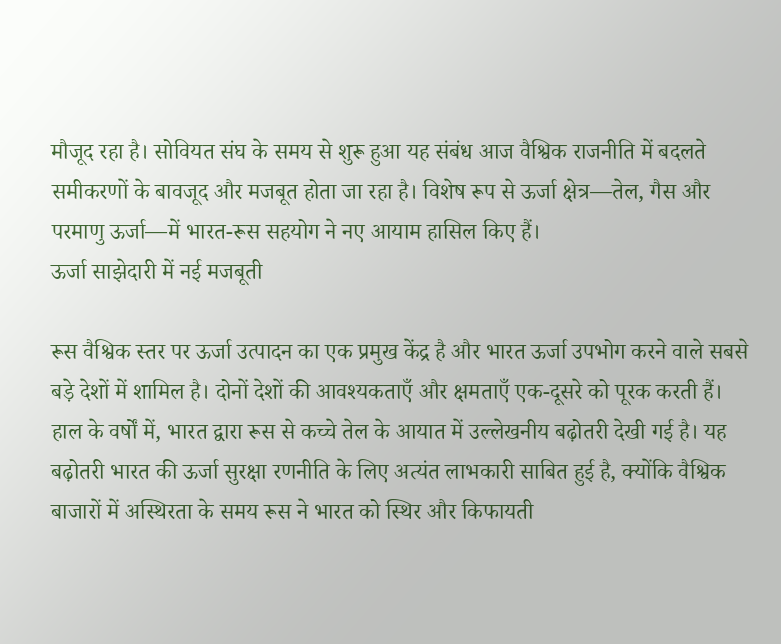मौजूद रहा है। सोवियत संघ के समय से शुरू हुआ यह संबंध आज वैश्विक राजनीति में बदलते समीकरणों के बावजूद और मजबूत होता जा रहा है। विशेष रूप से ऊर्जा क्षेत्र—तेल, गैस और परमाणु ऊर्जा—में भारत-रूस सहयोग ने नए आयाम हासिल किए हैं।
ऊर्जा साझेदारी में नई मजबूती

रूस वैश्विक स्तर पर ऊर्जा उत्पादन का एक प्रमुख केंद्र है और भारत ऊर्जा उपभोग करने वाले सबसे बड़े देशों में शामिल है। दोनों देशों की आवश्यकताएँ और क्षमताएँ एक-दूसरे को पूरक करती हैं। हाल के वर्षों में, भारत द्वारा रूस से कच्चे तेल के आयात में उल्लेखनीय बढ़ोतरी देखी गई है। यह बढ़ोतरी भारत की ऊर्जा सुरक्षा रणनीति के लिए अत्यंत लाभकारी साबित हुई है, क्योंकि वैश्विक बाजारों में अस्थिरता के समय रूस ने भारत को स्थिर और किफायती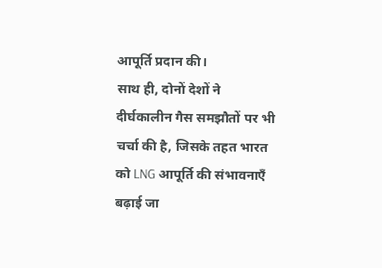आपूर्ति प्रदान की।
साथ ही, दोनों देशों ने दीर्घकालीन गैस समझौतों पर भी चर्चा की है, जिसके तहत भारत को LNG आपूर्ति की संभावनाएँ बढ़ाई जा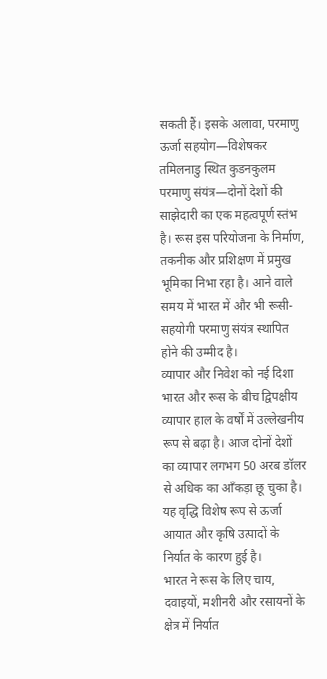सकती हैं। इसके अलावा, परमाणु ऊर्जा सहयोग—विशेषकर तमिलनाडु स्थित कुडनकुलम परमाणु संयंत्र—दोनों देशों की साझेदारी का एक महत्वपूर्ण स्तंभ है। रूस इस परियोजना के निर्माण, तकनीक और प्रशिक्षण में प्रमुख भूमिका निभा रहा है। आने वाले समय में भारत में और भी रूसी-सहयोगी परमाणु संयंत्र स्थापित होने की उम्मीद है।
व्यापार और निवेश को नई दिशा
भारत और रूस के बीच द्विपक्षीय व्यापार हाल के वर्षों में उल्लेखनीय रूप से बढ़ा है। आज दोनों देशों का व्यापार लगभग 50 अरब डॉलर से अधिक का आँकड़ा छू चुका है। यह वृद्धि विशेष रूप से ऊर्जा आयात और कृषि उत्पादों के निर्यात के कारण हुई है।
भारत ने रूस के लिए चाय, दवाइयों, मशीनरी और रसायनों के क्षेत्र में निर्यात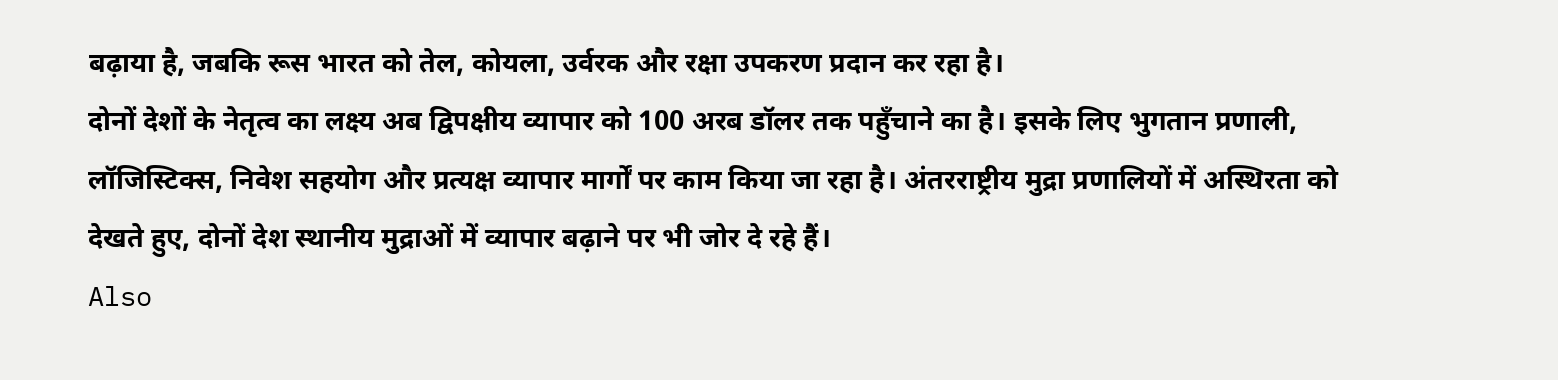बढ़ाया है, जबकि रूस भारत को तेल, कोयला, उर्वरक और रक्षा उपकरण प्रदान कर रहा है।
दोनों देशों के नेतृत्व का लक्ष्य अब द्विपक्षीय व्यापार को 100 अरब डॉलर तक पहुँचाने का है। इसके लिए भुगतान प्रणाली, लॉजिस्टिक्स, निवेश सहयोग और प्रत्यक्ष व्यापार मार्गों पर काम किया जा रहा है। अंतरराष्ट्रीय मुद्रा प्रणालियों में अस्थिरता को देखते हुए, दोनों देश स्थानीय मुद्राओं में व्यापार बढ़ाने पर भी जोर दे रहे हैं।
Also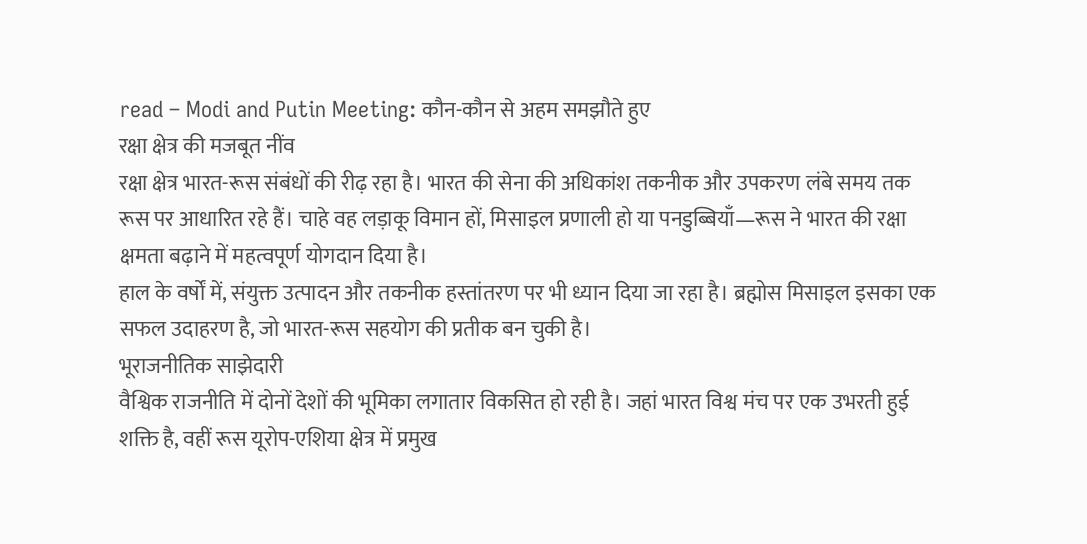read – Modi and Putin Meeting: कौन-कौन से अहम समझौते हुए
रक्षा क्षेत्र की मजबूत नींव
रक्षा क्षेत्र भारत-रूस संबंधों की रीढ़ रहा है। भारत की सेना की अधिकांश तकनीक और उपकरण लंबे समय तक रूस पर आधारित रहे हैं। चाहे वह लड़ाकू विमान हों, मिसाइल प्रणाली हो या पनडुब्बियाँ—रूस ने भारत की रक्षा क्षमता बढ़ाने में महत्वपूर्ण योगदान दिया है।
हाल के वर्षों में, संयुक्त उत्पादन और तकनीक हस्तांतरण पर भी ध्यान दिया जा रहा है। ब्रह्मोस मिसाइल इसका एक सफल उदाहरण है, जो भारत-रूस सहयोग की प्रतीक बन चुकी है।
भूराजनीतिक साझेदारी
वैश्विक राजनीति में दोनों देशों की भूमिका लगातार विकसित हो रही है। जहां भारत विश्व मंच पर एक उभरती हुई शक्ति है, वहीं रूस यूरोप-एशिया क्षेत्र में प्रमुख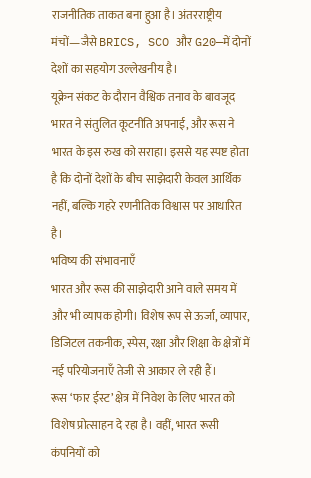राजनीतिक ताकत बना हुआ है। अंतरराष्ट्रीय मंचों—जैसे BRICS, SCO और G20—में दोनों देशों का सहयोग उल्लेखनीय है।
यूक्रेन संकट के दौरान वैश्विक तनाव के बावजूद भारत ने संतुलित कूटनीति अपनाई, और रूस ने भारत के इस रुख को सराहा। इससे यह स्पष्ट होता है कि दोनों देशों के बीच साझेदारी केवल आर्थिक नहीं, बल्कि गहरे रणनीतिक विश्वास पर आधारित है।
भविष्य की संभावनाएँ
भारत और रूस की साझेदारी आने वाले समय में और भी व्यापक होगी। विशेष रूप से ऊर्जा, व्यापार, डिजिटल तकनीक, स्पेस, रक्षा और शिक्षा के क्षेत्रों में नई परियोजनाएँ तेजी से आकार ले रही हैं।
रूस ‘फार ईस्ट’ क्षेत्र में निवेश के लिए भारत को विशेष प्रोत्साहन दे रहा है। वहीं, भारत रूसी कंपनियों को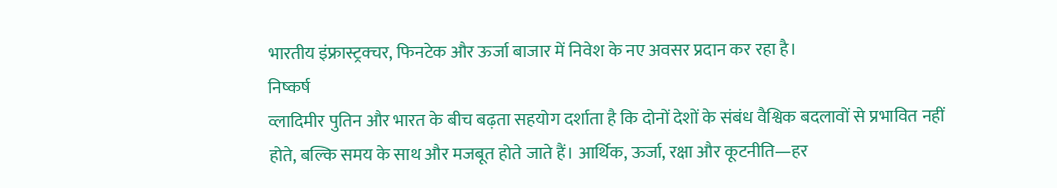भारतीय इंफ्रास्ट्रक्चर, फिनटेक और ऊर्जा बाजार में निवेश के नए अवसर प्रदान कर रहा है।
निष्कर्ष
व्लादिमीर पुतिन और भारत के बीच बढ़ता सहयोग दर्शाता है कि दोनों देशों के संबंध वैश्विक बदलावों से प्रभावित नहीं होते, बल्कि समय के साथ और मजबूत होते जाते हैं। आर्थिक, ऊर्जा, रक्षा और कूटनीति—हर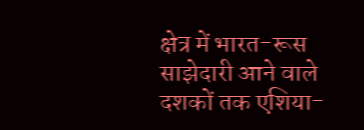क्षेत्र में भारत-रूस साझेदारी आने वाले दशकों तक एशिया-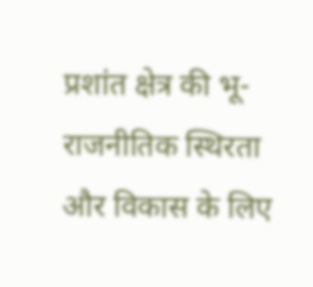प्रशांत क्षेत्र की भू-राजनीतिक स्थिरता और विकास के लिए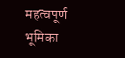महत्वपूर्ण भूमिका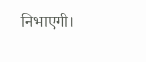निभाएगी।